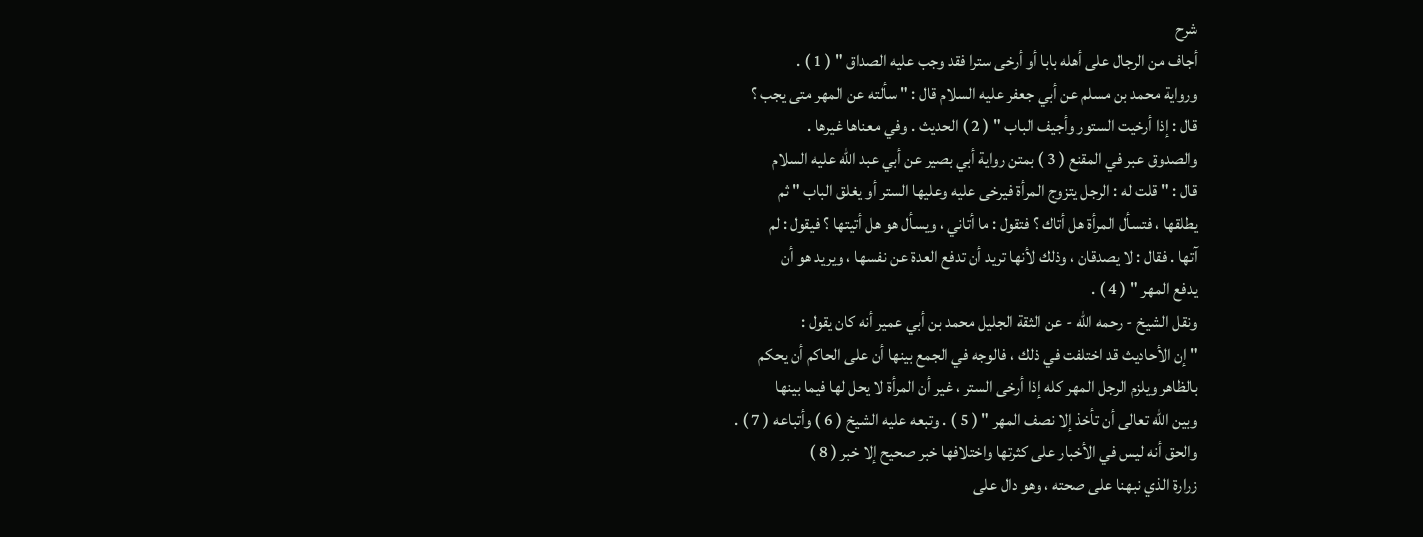شرح
أجاف من الرجال على أهله بابا أو أرخى سترا فقد وجب عليه الصداق " ( 1 ) .
ورواية محمد بن مسلم عن أبي جعفر عليه السلام قال : " سألته عن المهر متى يجب ؟
قال : إذا أرخيت الستور وأجيف الباب " ( 2 ) الحديث . وفي معناها غيرها .
والصدوق عبر في المقنع ( 3 ) بمتن رواية أبي بصير عن أبي عبد الله عليه السلام
قال : " قلت له : الرجل يتزوج المرأة فيرخى عليه وعليها الستر أو يغلق الباب " ثم
يطلقها ، فتسأل المرأة هل أتاك ؟ فتقول : ما أتاني ، ويسأل هو هل أتيتها ؟ فيقول : لم
آتها . فقال : لا يصدقان ، وذلك لأنها تريد أن تدفع العدة عن نفسها ، ويريد هو أن
يدفع المهر " ( 4 ) .
ونقل الشيخ - رحمه الله - عن الثقة الجليل محمد بن أبي عمير أنه كان يقول :
" إن الأحاديث قد اختلفت في ذلك ، فالوجه في الجمع بينها أن على الحاكم أن يحكم
بالظاهر ويلزم الرجل المهر كله إذا أرخى الستر ، غير أن المرأة لا يحل لها فيما بينها
وبين الله تعالى أن تأخذ إلا نصف المهر " ( 5 ) . وتبعه عليه الشيخ ( 6 ) وأتباعه ( 7 ) .
والحق أنه ليس في الأخبار على كثرتها واختلافها خبر صحيح إلا خبر ( 8 )
زرارة الذي نبهنا على صحته ، وهو دال على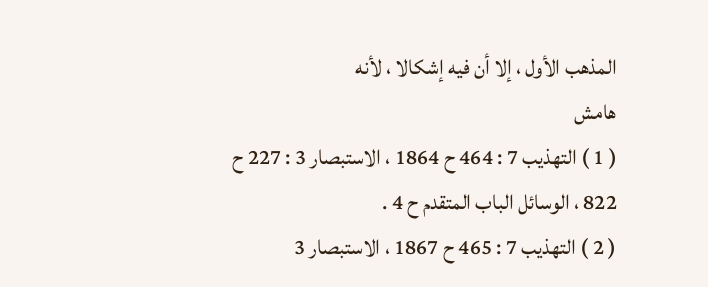المذهب الأول ، إلا أن فيه إشكالا ، لأنه
هامش
( 1 ) التهذيب 7 : 464 ح 1864 ، الاستبصار 3 : 227 ح 822 ، الوسائل الباب المتقدم ح 4 .
( 2 ) التهذيب 7 : 465 ح 1867 ، الاستبصار 3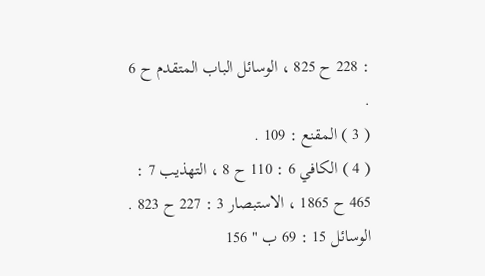: 228 ح 825 ، الوسائل الباب المتقدم ح 6 .
( 3 ) المقنع : 109 .
( 4 ) الكافي 6 : 110 ح 8 ، التهذيب 7 : 465 ح 1865 ، الاستبصار 3 : 227 ح 823 .
الوسائل 15 : 69 ب " 156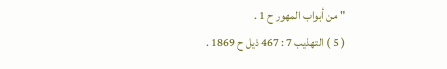" من أبواب المهور ح 1 .
( 5 ) التهذيب 7 : 467 ذيل ح 1869 .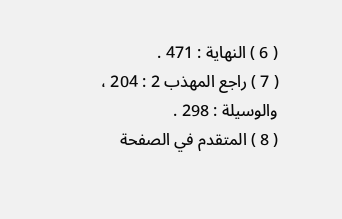( 6 ) النهاية : 471 .
( 7 ) راجع المهذب 2 : 204 ، والوسيلة : 298 .
( 8 ) المتقدم في الصفحة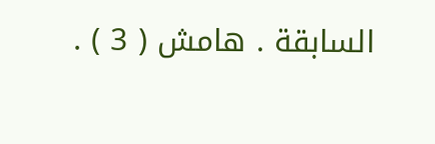السابقة . هامش ( 3 ) .